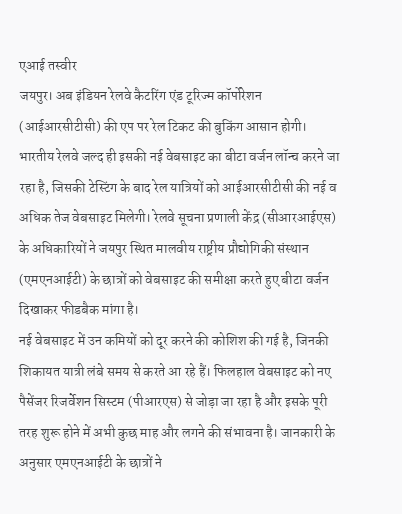एआई तस्वीर
जयपुर। अब इंडियन रेलवे कैटरिंग एंड टूरिज्म कॉर्पोरेशन (आईआरसीटीसी) की एप पर रेल टिकट की बुकिंग आसान होगी। भारतीय रेलवे जल्द ही इसकी नई वेबसाइट का बीटा वर्जन लॉन्च करने जा रहा है, जिसकी टेस्टिंग के बाद रेल यात्रियों को आईआरसीटीसी की नई व अधिक तेज वेबसाइट मिलेगी। रेलवे सूचना प्रणाली केंद्र (सीआरआईएस) के अधिकारियों ने जयपुर स्थित मालवीय राष्ट्रीय प्रौद्योगिकी संस्थान (एमएनआईटी) के छात्रों को वेबसाइट की समीक्षा करते हुए बीटा वर्जन दिखाकर फीडबैक मांगा है।
नई वेबसाइट में उन कमियों को दूर करने की कोशिश की गई है, जिनकी शिकायत यात्री लंबे समय से करते आ रहे हैं। फिलहाल वेबसाइट को नए पैसेंजर रिजर्वेशन सिस्टम (पीआरएस) से जोड़ा जा रहा है और इसके पूरी तरह शुरू होने में अभी कुछ माह और लगने की संभावना है। जानकारी के अनुसार एमएनआईटी के छात्रों ने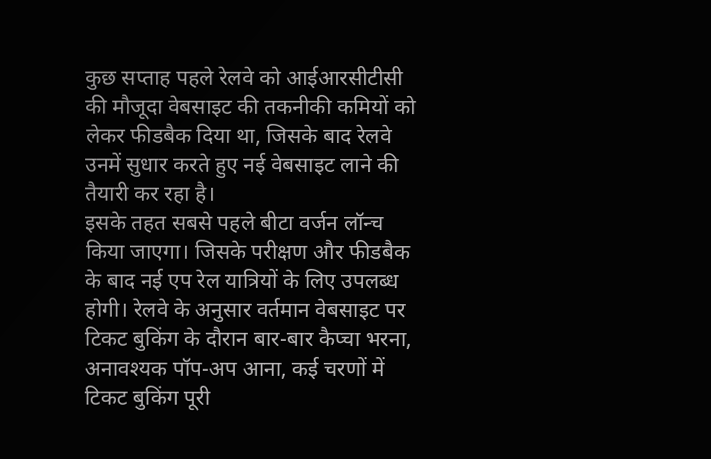कुछ सप्ताह पहले रेलवे को आईआरसीटीसी की मौजूदा वेबसाइट की तकनीकी कमियों को लेकर फीडबैक दिया था, जिसके बाद रेलवे उनमें सुधार करते हुए नई वेबसाइट लाने की तैयारी कर रहा है।
इसके तहत सबसे पहले बीटा वर्जन लॉन्च किया जाएगा। जिसके परीक्षण और फीडबैक के बाद नई एप रेल यात्रियों के लिए उपलब्ध होगी। रेलवे के अनुसार वर्तमान वेबसाइट पर टिकट बुकिंग के दौरान बार-बार कैप्चा भरना, अनावश्यक पॉप-अप आना, कई चरणों में टिकट बुकिंग पूरी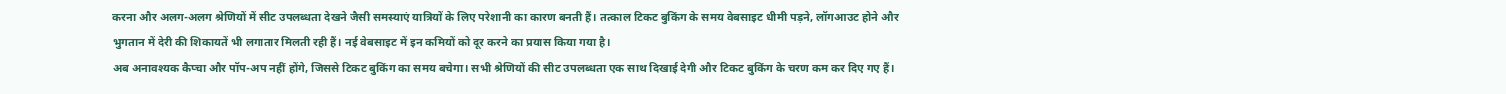करना और अलग-अलग श्रेणियों में सीट उपलब्धता देखने जैसी समस्याएं यात्रियों के लिए परेशानी का कारण बनती हैं। तत्काल टिकट बुकिंग के समय वेबसाइट धीमी पड़ने, लॉगआउट होने और भुगतान में देरी की शिकायतें भी लगातार मिलती रही हैं। नई वेबसाइट में इन कमियों को दूर करने का प्रयास किया गया है।
अब अनावश्यक कैप्चा और पॉप-अप नहीं होंगे, जिससे टिकट बुकिंग का समय बचेगा। सभी श्रेणियों की सीट उपलब्धता एक साथ दिखाई देगी और टिकट बुकिंग के चरण कम कर दिए गए हैं।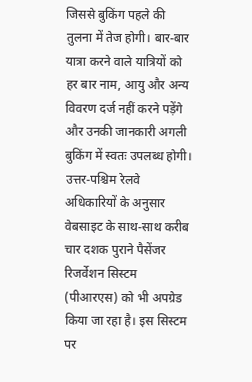जिससे बुकिंग पहले की तुलना में तेज होगी। बार-बार यात्रा करने वाले यात्रियों को हर बार नाम, आयु और अन्य विवरण दर्ज नहीं करने पड़ेंगे और उनकी जानकारी अगली बुकिंग में स्वतः उपलब्ध होगी।
उत्तर-पश्चिम रेलवे अधिकारियों के अनुसार वेबसाइट के साथ-साथ करीब चार दशक पुराने पैसेंजर रिजर्वेशन सिस्टम (पीआरएस) को भी अपग्रेड किया जा रहा है। इस सिस्टम पर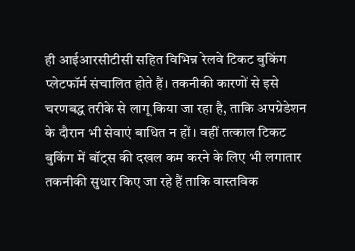ही आईआरसीटीसी सहित विभिन्न रेलवे टिकट बुकिंग प्लेटफॉर्म संचालित होते हैं। तकनीकी कारणों से इसे चरणबद्ध तरीके से लागू किया जा रहा है, ताकि अपग्रेडेशन के दौरान भी सेवाएं बाधित न हों। वहीं तत्काल टिकट बुकिंग में बॉट्स की दखल कम करने के लिए भी लगातार तकनीकी सुधार किए जा रहे हैं ताकि वास्तविक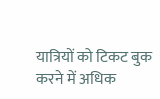यात्रियों को टिकट बुक करने में अधिक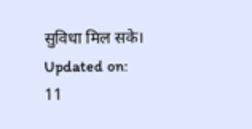सुविधा मिल सके।
Updated on:
11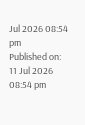Jul 2026 08:54 pm
Published on:
11 Jul 2026 08:54 pm